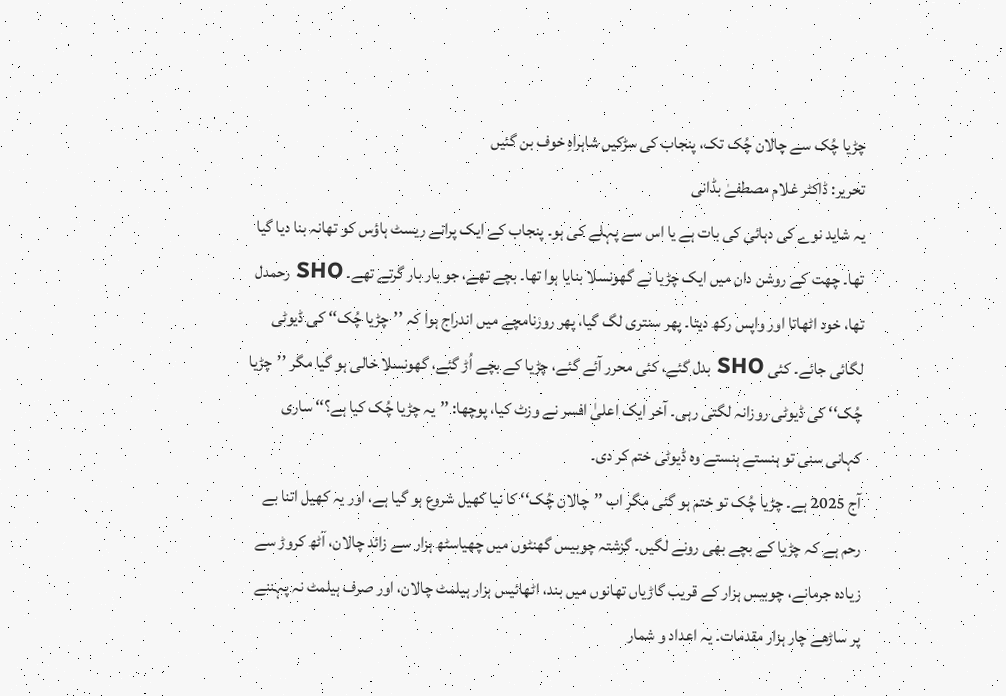چڑیا چُک سے چالان چُک تک، پنجاب کی سڑکیں شاہراہِ خوف بن گئیں
تحریر: ڈاکٹر غلام مصطفےٰ بڈانی
یہ شاید نوے کی دہائی کی بات ہے یا اس سے پہلے کی ہو۔ پنجاب کے ایک پرانے ریسٹ ہاؤس کو تھانہ بنا دیا گیا تھا۔ چھت کے روشن دان میں ایک چڑیا نے گھونسلا بنایا ہوا تھا۔ بچے تھے، جو بار بار گرتے تھے۔ SHO رحمدل تھا، خود اٹھاتا اور واپس رکھ دیتا۔ پھر سنتری لگ گیا، پھر روزنامچے میں اندراج ہوا کہ ’’چڑیا چُک‘‘ کی ڈیوٹی لگائی جائے۔ کئی SHO بدل گئے، کئی محرر آئے گئے، چڑیا کے بچے اُڑ گئے، گھونسلا خالی ہو گیا مگر ’’چڑیا چُک‘‘ کی ڈیوٹی روزانہ لگتی رہی۔ آخر ایک اعلیٰ افسر نے وزٹ کیا، پوچھا: ’’یہ چڑیا چُک کیا ہے؟‘‘ ساری کہانی سنی تو ہنستے ہنستے وہ ڈیوٹی ختم کر دی۔
آج 2025 ہے۔ چڑیا چُک تو ختم ہو گئی مگر اب ’’چالان چُک‘‘ کا نیا کھیل شروع ہو گیا ہے، اور یہ کھیل اتنا بے رحم ہے کہ چڑیا کے بچے بھی رونے لگیں۔ گزشتہ چوبیس گھنٹوں میں چھیاسٹھ ہزار سے زائد چالان، آٹھ کروڑ سے زیادہ جرمانے، چوبیس ہزار کے قریب گاڑیاں تھانوں میں بند، اٹھائیس ہزار ہیلمٹ چالان، اور صرف ہیلمٹ نہ پہننے پر ساڑھے چار ہزار مقدمات۔ یہ اعداد و شمار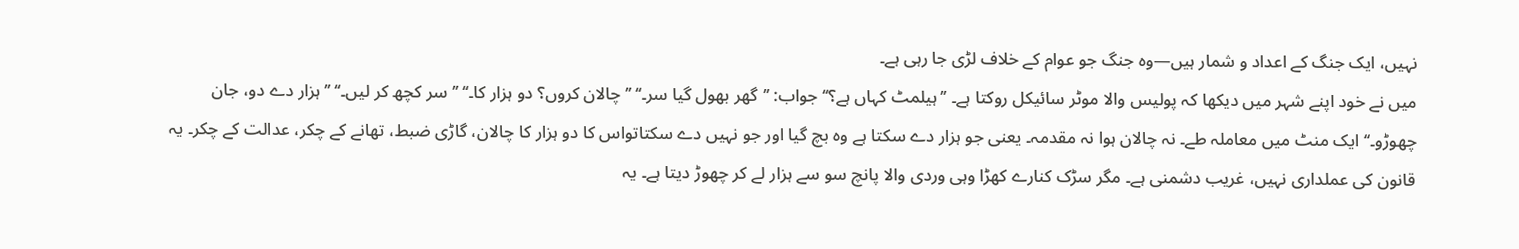نہیں، ایک جنگ کے اعداد و شمار ہیں—وہ جنگ جو عوام کے خلاف لڑی جا رہی ہے۔
میں نے خود اپنے شہر میں دیکھا کہ پولیس والا موٹر سائیکل روکتا ہے۔ ’’ہیلمٹ کہاں ہے؟‘‘ جواب: ’’گھر بھول گیا سر۔‘‘ ’’چالان کروں؟ دو ہزار کا۔‘‘ ’’سر کچھ کر لیں۔‘‘ ’’ہزار دے دو، جان چھوڑو۔‘‘ ایک منٹ میں معاملہ طے۔ نہ چالان ہوا نہ مقدمہ۔ یعنی جو ہزار دے سکتا ہے وہ بچ گیا اور جو نہیں دے سکتاتواس کا دو ہزار کا چالان، گاڑی ضبط، تھانے کے چکر، عدالت کے چکر۔ یہ قانون کی عملداری نہیں، غریب دشمنی ہے۔ مگر سڑک کنارے کھڑا وہی وردی والا پانچ سو سے ہزار لے کر چھوڑ دیتا ہے۔ یہ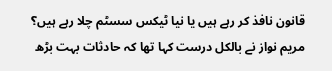قانون نافذ کر رہے ہیں یا نیا ٹیکس سسٹم چلا رہے ہیں؟
مریم نواز نے بالکل درست کہا تھا کہ حادثات بہت بڑھ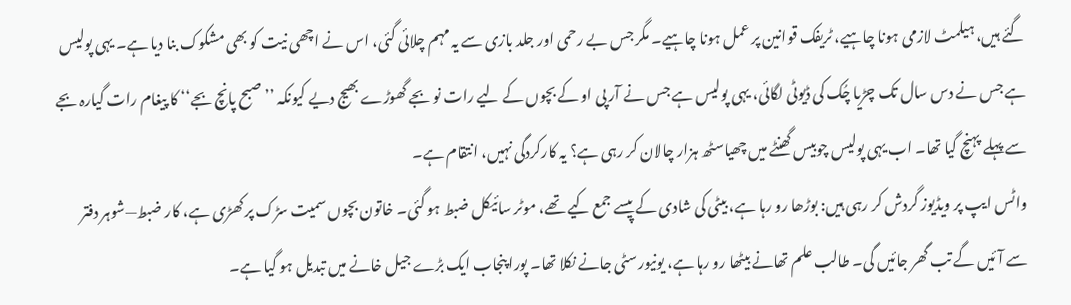گئے ہیں، ہیلمٹ لازمی ہونا چاہیے، ٹریفک قوانین پر عمل ہونا چاہیے۔ مگر جس بے رحمی اور جلد بازی سے یہ مہم چلائی گئی، اس نے اچھی نیت کو بھی مشکوک بنا دیا ہے۔ یہی پولیس ہے جس نے دس سال تک چڑیا چُک کی ڈیوٹی لگائی، یہی پولیس ہے جس نے آر پی او کے بچوں کے لیے رات نو بجے گھوڑے بھیج دیے کیونکہ ’’صبح پانچ بجے‘‘ کا پیغام رات گیارہ بجے سے پہلے پہنچ گیا تھا۔ اب یہی پولیس چوبیس گھنٹے میں چھیاسٹھ ہزار چالان کر رہی ہے؟ یہ کارکردگی نہیں، انتقام ہے۔
واٹس ایپ پر ویڈیوز گردش کر رہی ہیں: بوڑھا رو رہا ہے، بیٹی کی شادی کے پیسے جمع کیے تھے، موٹر سائیکل ضبط ہو گئی۔ خاتون بچوں سمیت سڑک پر کھڑی ہے، کار ضبط—شوہر دفتر سے آئیں گے تب گھر جائیں گی۔ طالب علم تھانے بیٹھا رو رہا ہے، یونیورسٹی جانے نکلا تھا۔ پورا پنجاب ایک بڑے جیل خانے میں تبدیل ہو گیا ہے۔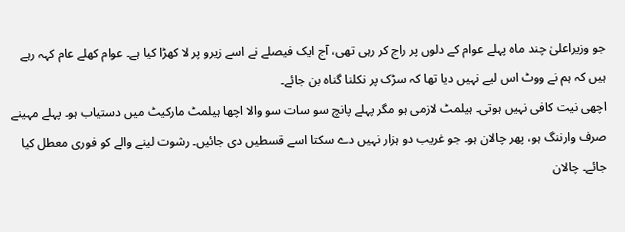جو وزیراعلیٰ چند ماہ پہلے عوام کے دلوں پر راج کر رہی تھی، آج ایک فیصلے نے اسے زیرو پر لا کھڑا کیا ہے۔ عوام کھلے عام کہہ رہے ہیں کہ ہم نے ووٹ اس لیے نہیں دیا تھا کہ سڑک پر نکلنا گناہ بن جائے۔
اچھی نیت کافی نہیں ہوتی۔ ہیلمٹ لازمی ہو مگر پہلے پانچ سو سات سو والا اچھا ہیلمٹ مارکیٹ میں دستیاب ہو۔ پہلے مہینے صرف وارننگ ہو، پھر چالان ہو۔ جو غریب دو ہزار نہیں دے سکتا اسے قسطیں دی جائیں۔ رشوت لینے والے کو فوری معطل کیا جائے۔ چالان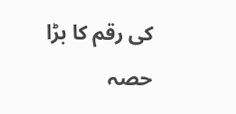کی رقم کا بڑا حصہ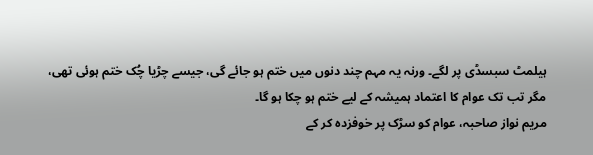ہیلمٹ سبسڈی پر لگے۔ ورنہ یہ مہم چند دنوں میں ختم ہو جائے گی، جیسے چڑیا چُک ختم ہوئی تھی، مگر تب تک عوام کا اعتماد ہمیشہ کے لیے ختم ہو چکا ہو گا۔
مریم نواز صاحبہ، عوام کو سڑک پر خوفزدہ کر کے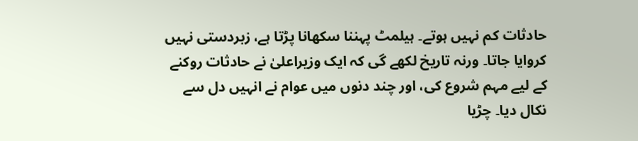حادثات کم نہیں ہوتے۔ ہیلمٹ پہننا سکھانا پڑتا ہے، زبردستی نہیں کروایا جاتا۔ ورنہ تاریخ لکھے گی کہ ایک وزیراعلیٰ نے حادثات روکنے کے لیے مہم شروع کی، اور چند دنوں میں عوام نے انہیں دل سے نکال دیا۔ چڑیا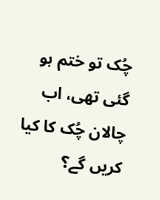چُک تو ختم ہو گئی تھی، اب چالان چُک کا کیا کریں گے؟